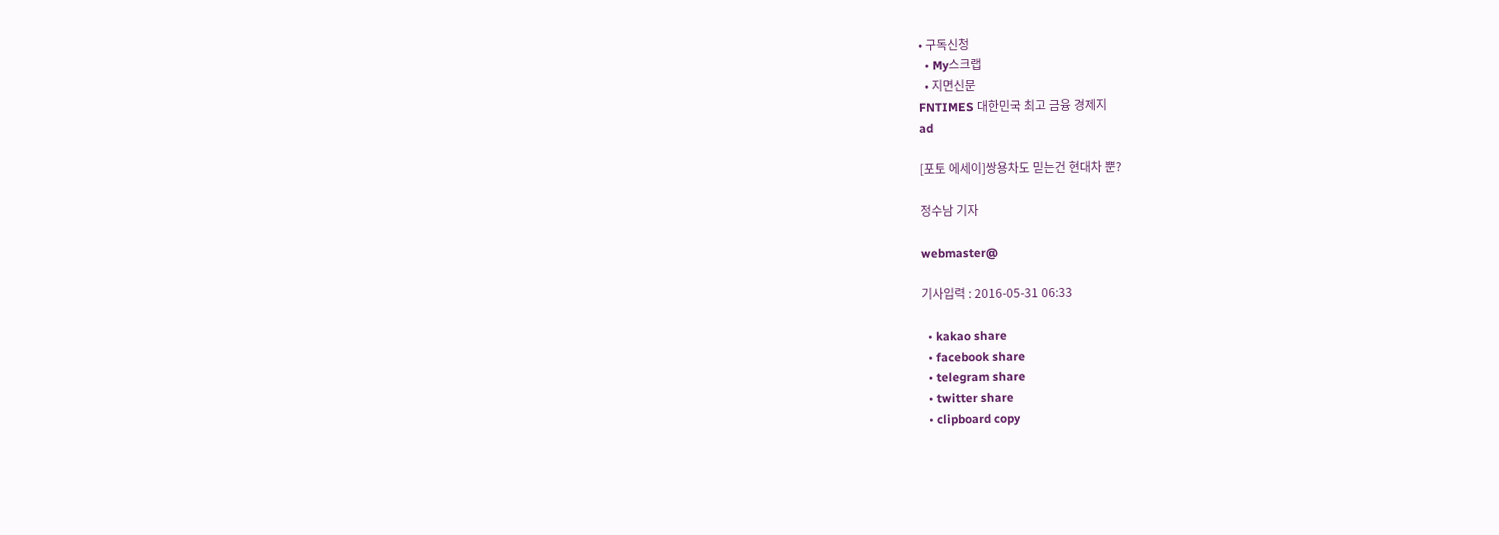• 구독신청
  • My스크랩
  • 지면신문
FNTIMES 대한민국 최고 금융 경제지
ad

[포토 에세이]쌍용차도 믿는건 현대차 뿐?

정수남 기자

webmaster@

기사입력 : 2016-05-31 06:33

  • kakao share
  • facebook share
  • telegram share
  • twitter share
  • clipboard copy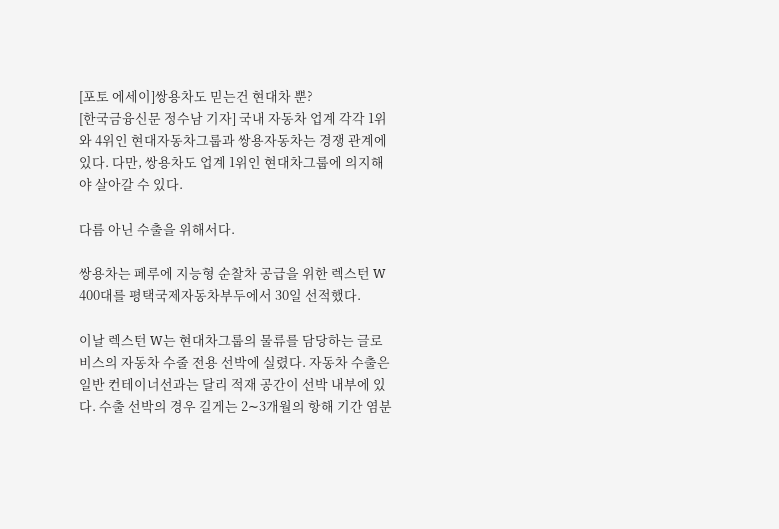[포토 에세이]쌍용차도 믿는건 현대차 뿐?
[한국금융신문 정수남 기자] 국내 자동차 업계 각각 1위와 4위인 현대자동차그룹과 쌍용자동차는 경쟁 관계에 있다. 다만, 쌍용차도 업계 1위인 현대차그룹에 의지해야 살아갈 수 있다.

다름 아닌 수출을 위해서다.

쌍용차는 페루에 지능형 순찰차 공급을 위한 렉스턴 W 400대를 평택국제자동차부두에서 30일 선적했다.

이날 렉스턴 W는 현대차그룹의 물류를 담당하는 글로비스의 자동차 수줄 전용 선박에 실렸다. 자동차 수출은 일반 컨테이너선과는 달리 적재 공간이 선박 내부에 있다. 수출 선박의 경우 길게는 2∼3개월의 항해 기간 염분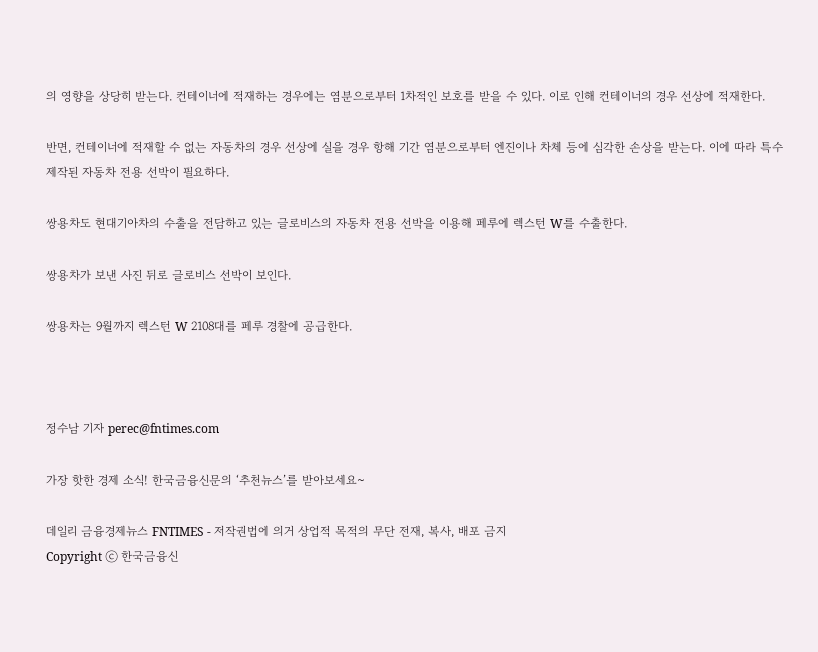의 영향을 상당히 받는다. 컨테이너에 적재하는 경우에는 염분으로부터 1차적인 보호를 받을 수 있다. 이로 인해 컨테이너의 경우 선상에 적재한다.

반면, 컨테이너에 적재할 수 없는 자동차의 경우 선상에 실을 경우 항해 기간 염분으로부터 엔진이나 차체 등에 심각한 손상을 받는다. 이에 따라 특수 제작된 자동차 전용 선박이 필요하다.

쌍용차도 현대기아차의 수출을 전담하고 있는 글로비스의 자동차 전용 선박을 이용해 페루에 렉스턴 W를 수출한다.

쌍용차가 보낸 사진 뒤로 글로비스 선박이 보인다.

쌍용차는 9월까지 렉스턴 W 2108대를 페루 경찰에 공급한다.



정수남 기자 perec@fntimes.com

가장 핫한 경제 소식! 한국금융신문의 ‘추천뉴스’를 받아보세요~

데일리 금융경제뉴스 FNTIMES - 저작권법에 의거 상업적 목적의 무단 전재, 복사, 배포 금지
Copyright ⓒ 한국금융신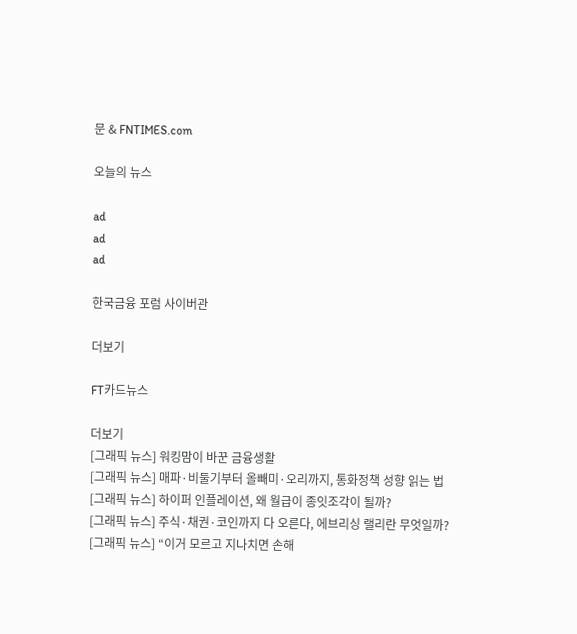문 & FNTIMES.com

오늘의 뉴스

ad
ad
ad

한국금융 포럼 사이버관

더보기

FT카드뉴스

더보기
[그래픽 뉴스] 워킹맘이 바꾼 금융생활
[그래픽 뉴스] 매파·비둘기부터 올빼미·오리까지, 통화정책 성향 읽는 법
[그래픽 뉴스] 하이퍼 인플레이션, 왜 월급이 종잇조각이 될까?
[그래픽 뉴스] 주식·채권·코인까지 다 오른다, 에브리싱 랠리란 무엇일까?
[그래픽 뉴스] “이거 모르고 지나치면 손해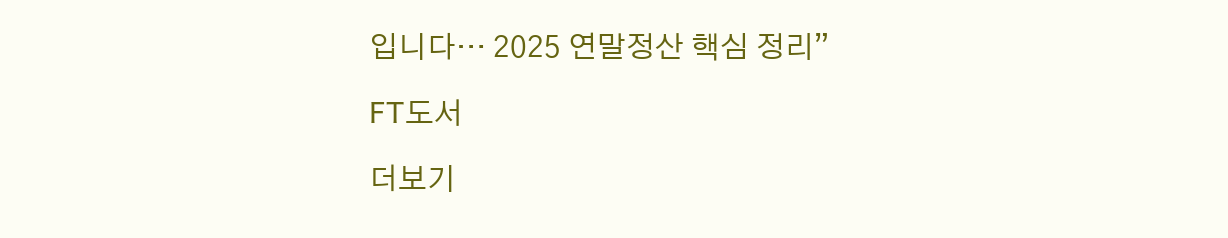입니다… 2025 연말정산 핵심 정리”

FT도서

더보기